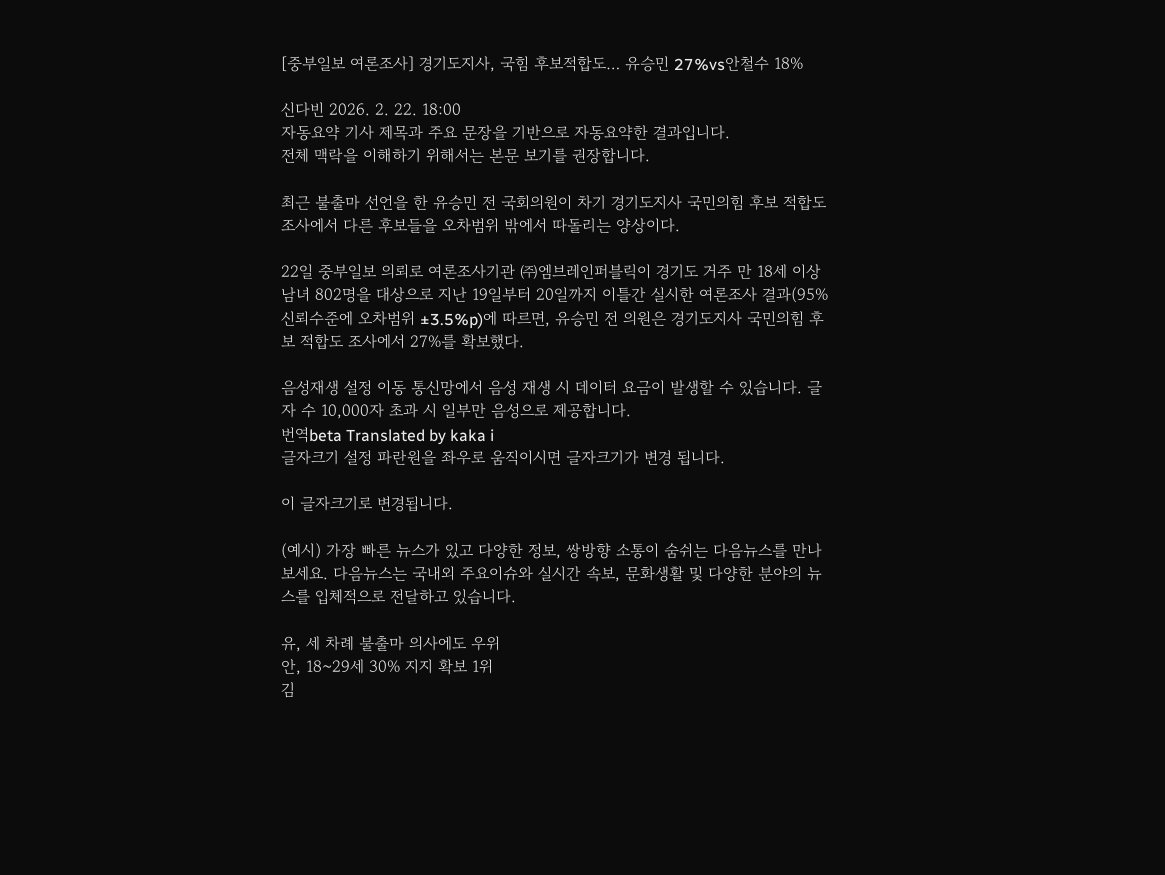[중부일보 여론조사] 경기도지사, 국힘 후보적합도… 유승민 27%vs안철수 18%

신다빈 2026. 2. 22. 18:00
자동요약 기사 제목과 주요 문장을 기반으로 자동요약한 결과입니다.
전체 맥락을 이해하기 위해서는 본문 보기를 권장합니다.

최근 불출마 선언을 한 유승민 전 국회의원이 차기 경기도지사 국민의힘 후보 적합도 조사에서 다른 후보들을 오차범위 밖에서 따돌리는 양상이다.

22일 중부일보 의뢰로 여론조사기관 ㈜엠브레인퍼블릭이 경기도 거주 만 18세 이상 남녀 802명을 대상으로 지난 19일부터 20일까지 이틀간 실시한 여론조사 결과(95% 신뢰수준에 오차범위 ±3.5%p)에 따르면, 유승민 전 의원은 경기도지사 국민의힘 후보 적합도 조사에서 27%를 확보했다.

음성재생 설정 이동 통신망에서 음성 재생 시 데이터 요금이 발생할 수 있습니다. 글자 수 10,000자 초과 시 일부만 음성으로 제공합니다.
번역beta Translated by kaka i
글자크기 설정 파란원을 좌우로 움직이시면 글자크기가 변경 됩니다.

이 글자크기로 변경됩니다.

(예시) 가장 빠른 뉴스가 있고 다양한 정보, 쌍방향 소통이 숨쉬는 다음뉴스를 만나보세요. 다음뉴스는 국내외 주요이슈와 실시간 속보, 문화생활 및 다양한 분야의 뉴스를 입체적으로 전달하고 있습니다.

유, 세 차례 불출마 의사에도 우위
안, 18~29세 30% 지지 확보 1위
김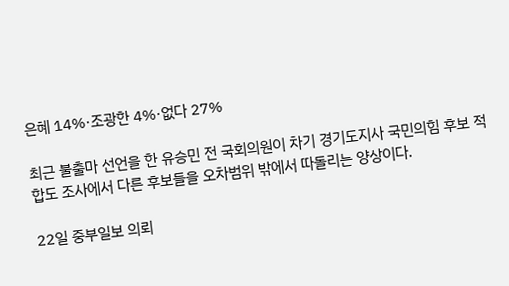은혜 14%·조광한 4%·없다 27%

최근 불출마 선언을 한 유승민 전 국회의원이 차기 경기도지사 국민의힘 후보 적합도 조사에서 다른 후보들을 오차범위 밖에서 따돌리는 양상이다.

22일 중부일보 의뢰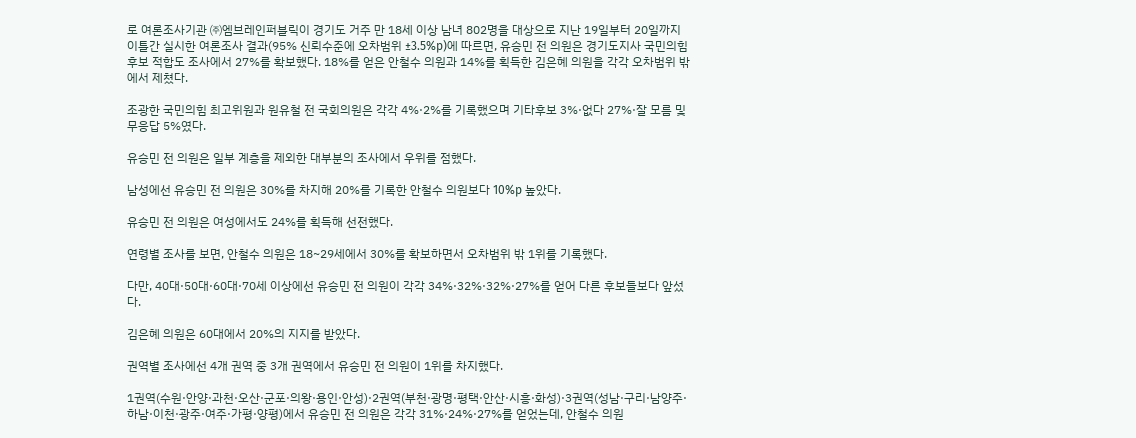로 여론조사기관 ㈜엠브레인퍼블릭이 경기도 거주 만 18세 이상 남녀 802명을 대상으로 지난 19일부터 20일까지 이틀간 실시한 여론조사 결과(95% 신뢰수준에 오차범위 ±3.5%p)에 따르면, 유승민 전 의원은 경기도지사 국민의힘 후보 적합도 조사에서 27%를 확보했다. 18%를 얻은 안철수 의원과 14%를 획득한 김은혜 의원을 각각 오차범위 밖에서 제쳤다.

조광한 국민의힘 최고위원과 원유철 전 국회의원은 각각 4%·2%를 기록했으며 기타후보 3%·없다 27%·잘 모름 및 무응답 5%였다.

유승민 전 의원은 일부 계층을 제외한 대부분의 조사에서 우위를 점했다.

남성에선 유승민 전 의원은 30%를 차지해 20%를 기록한 안철수 의원보다 10%p 높았다.

유승민 전 의원은 여성에서도 24%를 획득해 선전했다.

연령별 조사를 보면, 안철수 의원은 18~29세에서 30%를 확보하면서 오차범위 밖 1위를 기록했다.

다만, 40대·50대·60대·70세 이상에선 유승민 전 의원이 각각 34%·32%·32%·27%를 얻어 다른 후보들보다 앞섰다.

김은혜 의원은 60대에서 20%의 지지를 받았다.

권역별 조사에선 4개 권역 중 3개 권역에서 유승민 전 의원이 1위를 차지했다.

1권역(수원·안양·과천·오산·군포·의왕·용인·안성)·2권역(부천·광명·평택·안산·시흥·화성)·3권역(성남·구리·남양주·하남·이천·광주·여주·가평·양평)에서 유승민 전 의원은 각각 31%·24%·27%를 얻었는데, 안철수 의원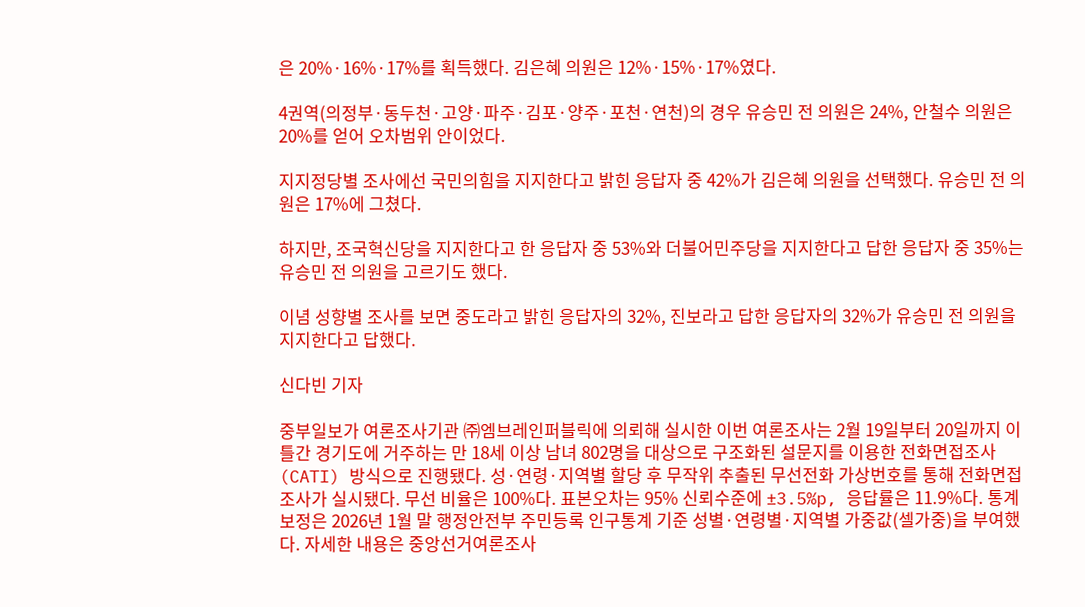은 20%·16%·17%를 획득했다. 김은혜 의원은 12%·15%·17%였다.

4권역(의정부·동두천·고양·파주·김포·양주·포천·연천)의 경우 유승민 전 의원은 24%, 안철수 의원은 20%를 얻어 오차범위 안이었다.

지지정당별 조사에선 국민의힘을 지지한다고 밝힌 응답자 중 42%가 김은혜 의원을 선택했다. 유승민 전 의원은 17%에 그쳤다.

하지만, 조국혁신당을 지지한다고 한 응답자 중 53%와 더불어민주당을 지지한다고 답한 응답자 중 35%는 유승민 전 의원을 고르기도 했다.

이념 성향별 조사를 보면 중도라고 밝힌 응답자의 32%, 진보라고 답한 응답자의 32%가 유승민 전 의원을 지지한다고 답했다.

신다빈 기자

중부일보가 여론조사기관 ㈜엠브레인퍼블릭에 의뢰해 실시한 이번 여론조사는 2월 19일부터 20일까지 이틀간 경기도에 거주하는 만 18세 이상 남녀 802명을 대상으로 구조화된 설문지를 이용한 전화면접조사(CATI) 방식으로 진행됐다. 성·연령·지역별 할당 후 무작위 추출된 무선전화 가상번호를 통해 전화면접조사가 실시됐다. 무선 비율은 100%다. 표본오차는 95% 신뢰수준에 ±3.5%p, 응답률은 11.9%다. 통계보정은 2026년 1월 말 행정안전부 주민등록 인구통계 기준 성별·연령별·지역별 가중값(셀가중)을 부여했다. 자세한 내용은 중앙선거여론조사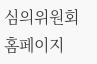심의위원회 홈페이지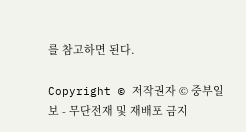를 참고하면 된다.

Copyright © 저작권자 © 중부일보 - 무단전재 및 재배포 금지